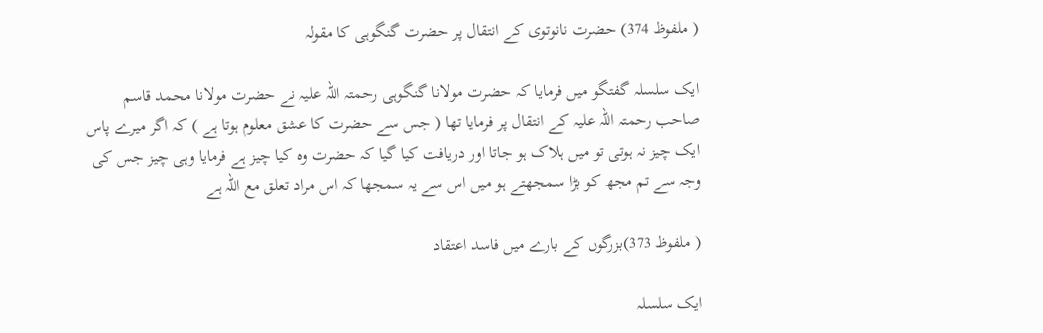( ملفوظ 374) حضرت نانوتوی کے انتقال پر حضرت گنگوہی کا مقولہ

ایک سلسلہ گفتگو میں فرمایا کہ حضرت مولانا گنگوہی رحمتہ اللہ علیہ نے حضرت مولانا محمد قاسم صاحب رحمتہ اللہ علیہ کے انتقال پر فرمایا تھا ( جس سے حضرت کا عشق معلوم ہوتا ہے ) کہ اگر میرے پاس ایک چیز نہ ہوتی تو میں ہلاک ہو جاتا اور دریافت کیا گیا کہ حضرت وہ کیا چیز ہے فرمایا وہی چیز جس کی وجہ سے تم مجھ کو بڑا سمجھتے ہو میں اس سے یہ سمجھا کہ اس مراد تعلق مع اللہ ہے

( ملفوظ 373)بزرگوں کے بارے میں فاسد اعتقاد

ایک سلسلہ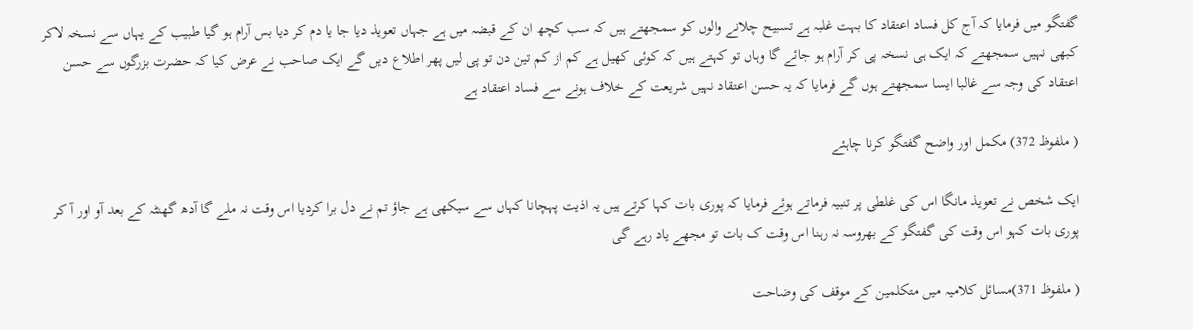گفتگو میں فرمایا کہ آج کل فساد اعتقاد کا بہت غلبہ ہے تسبیح چلانے والوں کو سمجھتے ہیں کہ سب کچھ ان کے قبضہ میں ہے جہاں تعویذ دیا جا یا دم کر دیا بس آرام ہو گیا طبیب کے یہاں سے نسخہ لاکر کبھی نہیں سمجھتے کہ ایک ہی نسخہ پی کر آرام ہو جائے گا وہاں تو کہتے ہیں کہ کوئی کھیل ہے کم از کم تین دن تو پی لیں پھر اطلاع دیں گے ایک صاحب نے عرض کیا کہ حضرت بزرگوں سے حسن اعتقاد کی وجہ سے غالبا ایسا سمجھتے ہوں گے فرمایا کہ یہ حسن اعتقاد نہیں شریعت کے خلاف ہونے سے فساد اعتقاد ہے

( ملفوظ 372) مکمل اور واضح گفتگو کرنا چاہئے

ایک شخص نے تعویذ مانگا اس کی غلطی پر تنبیہ فرماتے ہوئے فرمایا کہ پوری بات کہا کرتے ہیں یہ اذیت پہچانا کہاں سے سیکھی ہے جاؤ تم نے دل برا کردیا اس وقت نہ ملے گا آدھ گھنٹہ کے بعد آو اور آ کر پوری بات کہو اس وقت کی گفتگو کے بھروسہ نہ رہنا اس وقت ک بات تو مجھے یاد رہے گی

( ملفوظ 371)مسائل کلامیہ میں متکلمین کے موقف کی وضاحت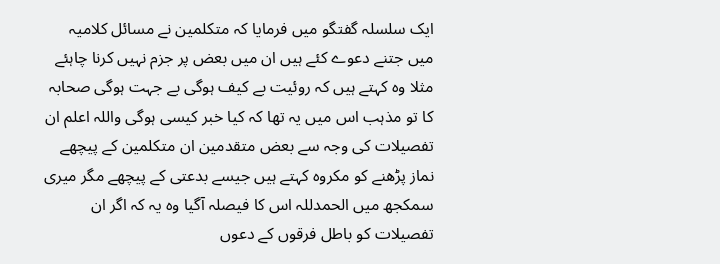ایک سلسلہ گفتگو میں فرمایا کہ متکلمین نے مسائل کلامیہ میں جتنے دعوے کئے ہیں ان میں بعض پر جزم نہیں کرنا چاہئے مثلا وہ کہتے ہیں کہ روئیت بے کیف ہوگی بے جہت ہوگی صحابہ کا تو مذہب اس میں یہ تھا کہ کیا خبر کیسی ہوگی واللہ اعلم ان تفصیلات کی وجہ سے بعض متقدمین ان متکلمین کے پیچھے نماز پڑھنے کو مکروہ کہتے ہیں جیسے بدعتی کے پیچھے مگر میری سمکجھ میں الحمدللہ اس کا فیصلہ آگیا وہ یہ کہ اگر ان تفصیلات کو باطل فرقوں کے دعوں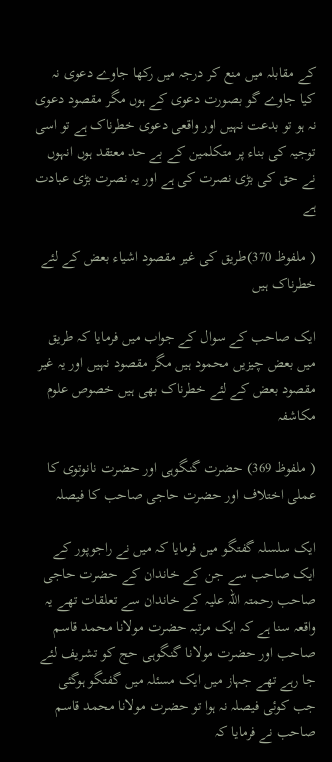کے مقابلہ میں منع کر درجہ میں رکھا جاوے دعوی نہ کیا جاوے گو بصورت دعوی کے ہوں مگر مقصود دعوی نہ ہو تو بدعت نہیں اور واقعی دعوی خطرناک ہے تو اسی توجیہ کی بناء پر متکلمین کے بے حد معتقد ہوں انہوں نے حق کی بڑی نصرت کی ہے اور یہ نصرت بڑی عبادت ہے

( ملفوظ 370)طریق کی غیر مقصود اشیاء بعض کے لئے خطرناک ہیں

ایک صاحب کے سوال کے جواب میں فرمایا کہ طریق میں بعض چیزیں محمود ہیں مگر مقصود نہیں اور یہ غیر مقصود بعض کے لئے خطرناک بھی ہیں خصوص علوم مکاشفہ

( ملفوظ 369) حضرت گنگوہی اور حضرت نانوتوی کا عملی اختلاف اور حضرت حاجی صاحب کا فیصلہ

ایک سلسلہ گفتگو میں فرمایا کہ میں نے راجوپور کے ایک صاحب سے جن کے خاندان کے حضرت حاجی صاحب رحمتہ اللہ علیہ کے خاندان سے تعلقات تھے یہ واقعہ سنا ہے کہ ایک مرتبہ حضرت مولانا محمد قاسم صاحب اور حضرت مولانا گنگوہی حج کو تشریف لئے جا رہے تھے جہاز میں ایک مسئلہ میں گفتگو ہوگئی جب کوئی فیصلہ نہ ہوا تو حضرت مولانا محمد قاسم صاحب نے فرمایا کہ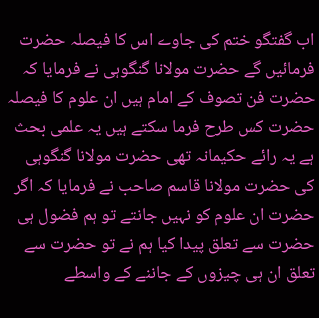اب گفتگو ختم کی جاوے اس کا فیصلہ حضرت فرمائیں گے حضرت مولانا گنگوہی نے فرمایا کہ حضرت فن تصوف کے امام ہیں ان علوم کا فیصلہ حضرت کس طرح فرما سکتے ہیں یہ علمی بحث ہے یہ رائے حکیمانہ تھی حضرت مولانا گنگوہی کی حضرت مولانا قاسم صاحب نے فرمایا کہ اگر حضرت ان علوم کو نہیں جانتے تو ہم فضول ہی حضرت سے تعلق پیدا کیا ہم نے تو حضرت سے تعلق ان ہی چیزوں کے جاننے کے واسطے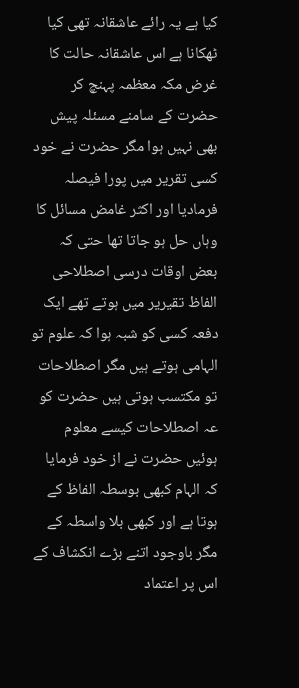کیا ہے یہ رائے عاشقانہ تھی کیا ٹھکانا ہے اس عاشقانہ حالت کا غرض مکہ معظمہ پہنچ کر حضرت کے سامنے مسئلہ پیش بھی نہیں ہوا مگر حضرت نے خود کسی تقریر میں پورا فیصلہ فرمادیا اور اکثر غامض مسائل کا وہاں حل ہو جاتا تھا حتی کہ بعض اوقات درسی اصطلاحی الفاظ تقیریر میں ہوتے تھے ایک دفعہ کسی کو شبہ ہوا کہ علوم تو الہامی ہوتے ہیں مگر اصطلاحات تو مکتسب ہوتی ہیں حضرت کو عہ اصطلاحات کیسے معلوم ہوئیں حضرت نے از خود فرمایا کہ الہام کبھی بوسطہ الفاظ کے ہوتا ہے اور کبھی بلا واسطہ کے مگر باوجود اتنے بڑے انکشاف کے اس پر اعتماد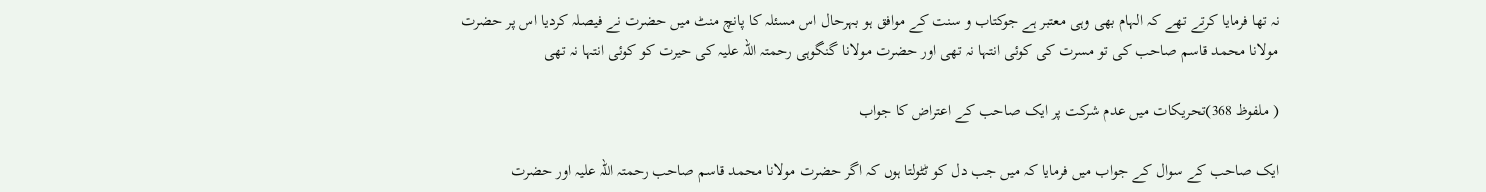نہ تھا فرمایا کرتے تھے کہ الہام بھی وہی معتبر ہے جوکتاب و سنت کے موافق ہو بہرحال اس مسئلہ کا پانچ منٹ میں حضرت نے فیصلہ کردیا اس پر حضرت مولانا محمد قاسم صاحب کی تو مسرت کی کوئی انتہا نہ تھی اور حضرت مولانا گنگوہی رحمتہ اللہ علیہ کی حیرت کو کوئی انتہا نہ تھی

( ملفوظ 368)تحریکات میں عدم شرکت پر ایک صاحب کے اعتراض کا جواب

ایک صاحب کے سوال کے جواب میں فرمایا کہ میں جب دل کو ٹٹولتا ہوں کہ اگر حضرت مولانا محمد قاسم صاحب رحمتہ اللہ علیہ اور حضرت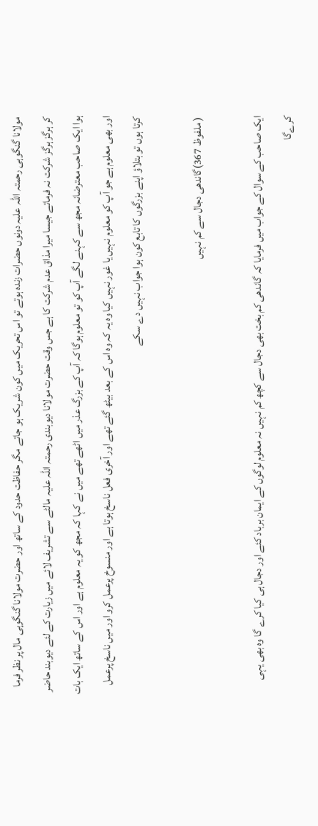مولانا گنگوہی رحمتہ اللہ علیہ دونوں حضرات زندہ ہوتے تو اس تحریک میں کون شریک ہو جاتے مگر حفاظت حدود کے ساتھ اور حضرت مولانا گنگوہی مال پر نظر فرما کر ہرگز ہرگز شرکت نہ فرماتے جیسا میرا مذاق عدم شرکت کا ہے جس وقت حضرت مولانا دیوبندی رحمتہ اللہ علیہ مالٹے سے تشریف لائے میں زیارت کے لئے دیوبند حاضر ہوا ایک صاحب معترضانہ مجھ سے کہنے لگے آپ کو تو معلوم ہوگا کہ آپ کے بزرگ عذر میں اٹھے تھے میں نے کہا کہ مجھ کو یہ معلوم ہے اور اس کے ساتھ ایک بات اور بھی معلوم ہے جو آپ کو معلوم نہیں یا غور نہیں کیا وہ یہ کہ وہ اس کے بعد بیٹھ گئے تھے اور آخری فعل ناسخ ہوتا ہے اور منسوخ پرعمل کرو اور میں ناسخ پرعمل کرتا ہوں تو بتلاؤ اپنے بزرگوں کا تابع کون ہوا جواب نہیں دے سکے

( ملفوظ 367)گاندھی دجال سے کم نہیں

ایک صاحب کے سوال کے جواب میں فرمایا کہ گاندھی کم بخت بھی دجال سے کچھ کم نہیں نہ معلوم لوگوں کے ایمان برباد کئے اور دجال ہی کیا کرے گا وہ بھی یہی کرےگا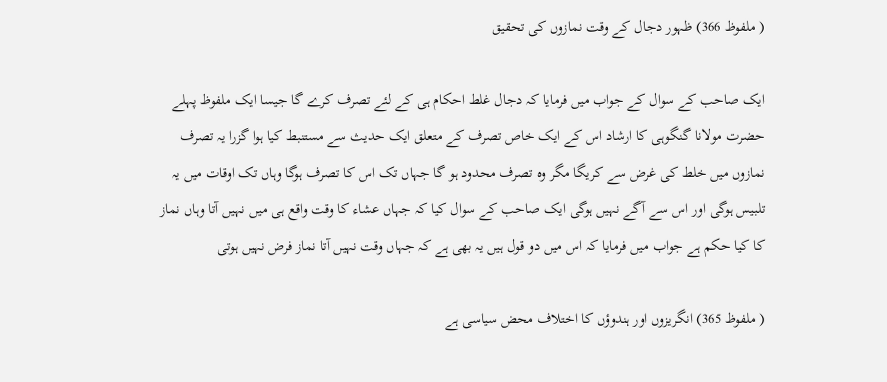( ملفوظ 366) ظہور دجال کے وقت نمازوں کی تحقیق

ایک صاحب کے سوال کے جواب میں فرمایا کہ دجال غلط احکام ہی کے لئے تصرف کرے گا جیسا ایک ملفوظ پہلے حضرت مولانا گنگوہی کا ارشاد اس کے ایک خاص تصرف کے متعلق ایک حدیث سے مستنبط کیا ہوا گزرا یہ تصرف نمازوں میں خلط کی غرض سے کریگا مگر وہ تصرف محدود ہو گا جہاں تک اس کا تصرف ہوگا وہاں تک اوقات میں یہ تلبیس ہوگی اور اس سے آگے نہیں ہوگی ایک صاحب کے سوال کیا کہ جہاں عشاء کا وقت واقع ہی میں نہیں آتا وہاں نماز کا کیا حکم ہے جواب میں فرمایا کہ اس میں دو قول ہیں یہ بھی ہے کہ جہاں وقت نہیں آتا نماز فرض نہیں ہوتی

( ملفوظ 365) انگریزوں اور ہندوؤں کا اختلاف محض سیاسی ہے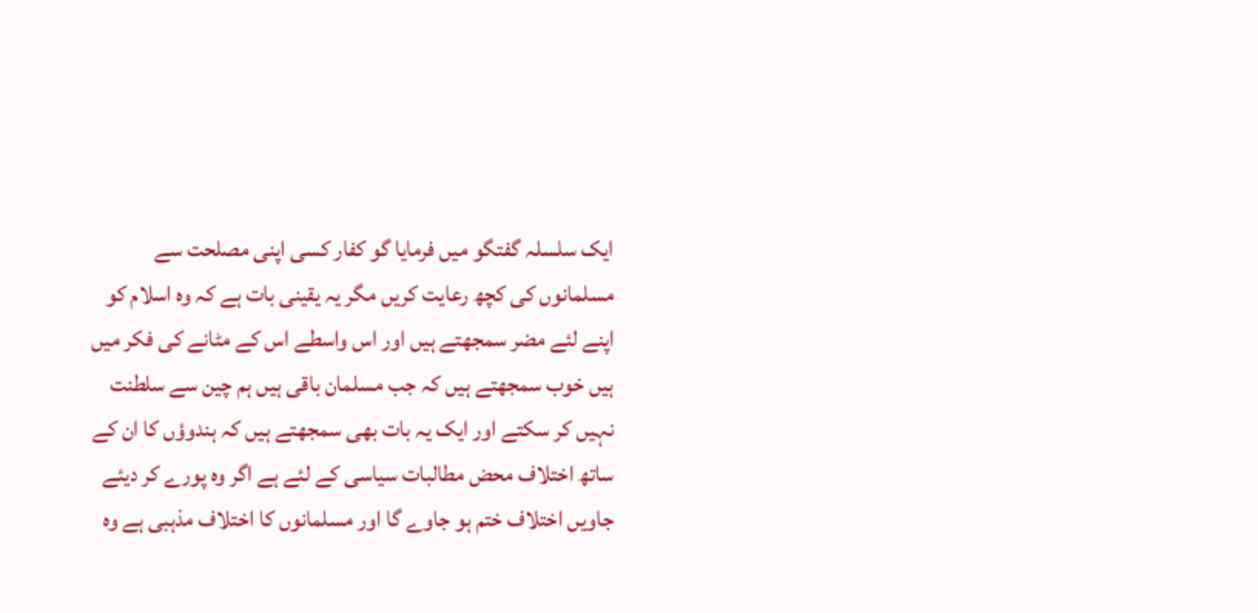ایک سلسلہ گفتگو میں فرمایا گو کفار کسی اپنی مصلحت سے مسلمانوں کی کچھ رعایت کریں مگر یہ یقینی بات ہے کہ وہ اسلام کو اپنے لئے مضر سمجھتے ہیں اور اس واسطے اس کے مٹانے کی فکر میں ہیں خوب سمجھتے ہیں کہ جب مسلمان باقی ہیں ہم چین سے سلطنت نہیں کر سکتے اور ایک یہ بات بھی سمجھتے ہیں کہ ہندوؤں کا ان کے ساتھ اختلاف محض مطالبات سیاسی کے لئے ہے اگر وہ پورے کر دیئے جاویں اختلاف ختم ہو جاوے گا اور مسلمانوں کا اختلاف مذہبی ہے وہ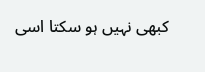کبھی نہیں ہو سکتا اسی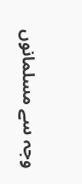وجہ سے مسلمانوں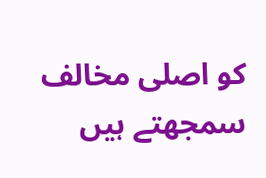کو اصلی مخالف سمجھتے ہیں